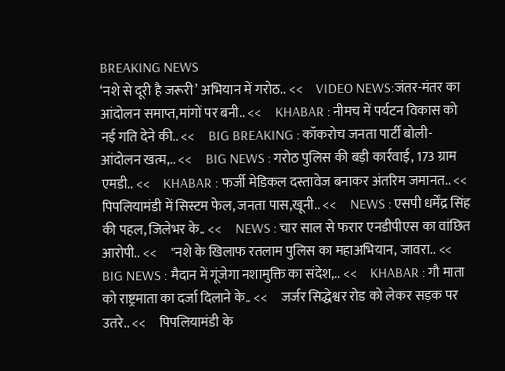BREAKING NEWS
‘नशे से दूरी है जरूरी’ अभियान में गरोठ.. <<     VIDEO NEWS:जंतर-मंतर का आंदोलन समाप्त,मांगों पर बनी.. <<     KHABAR : नीमच में पर्यटन विकास को नई गति देने की.. <<     BIG BREAKING : कॉकरोच जनता पार्टी बोली- आंदोलन खत्म,.. <<     BIG NEWS : गरोठ पुलिस की बड़ी कार्रवाई, 173 ग्राम एमडी.. <<     KHABAR : फर्जी मेडिकल दस्तावेज बनाकर अंतरिम जमानत.. <<     पिपलियामंडी में सिस्टम फेल, जनता पास,खूनी.. <<     NEWS : एसपी धर्मेंद्र सिंह की पहल, जिलेभर के.. <<     NEWS : चार साल से फरार एनडीपीएस का वांछित आरोपी.. <<     "नशे के खिलाफ रतलाम पुलिस का महाअभियान, जावरा.. <<     BIG NEWS : मैदान में गूंजेगा नशामुक्ति का संदेश,.. <<     KHABAR : गौ माता को राष्ट्रमाता का दर्जा दिलाने के.. <<     जर्जर सिद्धेश्वर रोड को लेकर सड़क पर उतरे.. <<     पिपलियामंडी के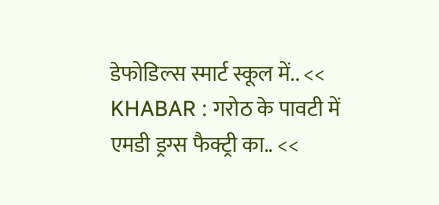डेफोडिल्स स्मार्ट स्कूल में.. <<     KHABAR : गरोठ के पावटी में एमडी ड्रग्स फैक्ट्री का.. <<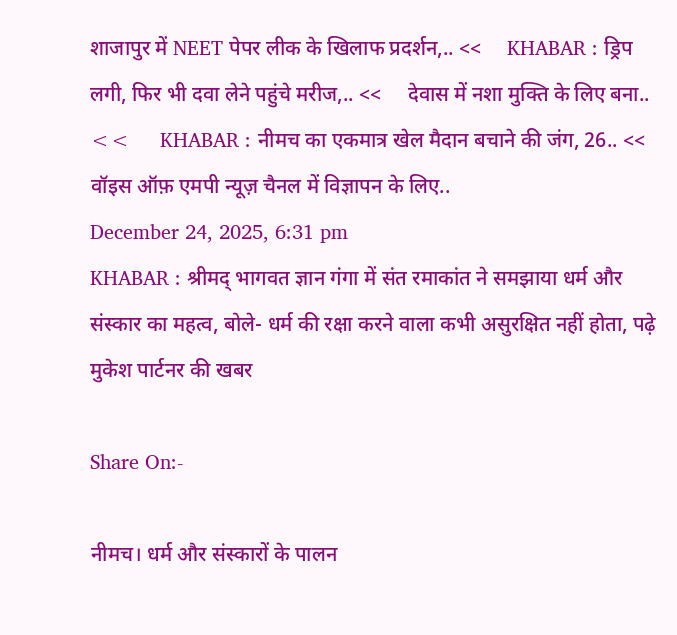शाजापुर में NEET पेपर लीक के खिलाफ प्रदर्शन,.. <<     KHABAR : ड्रिप लगी, फिर भी दवा लेने पहुंचे मरीज,.. <<     देवास में नशा मुक्ति के लिए बना.. <<     KHABAR : नीमच का एकमात्र खेल मैदान बचाने की जंग, 26.. <<
वॉइस ऑफ़ एमपी न्यूज़ चैनल में विज्ञापन के लिए..
December 24, 2025, 6:31 pm
KHABAR : श्रीमद् भागवत ज्ञान गंगा में संत रमाकांत ने समझाया धर्म और संस्कार का महत्व, बोले- धर्म की रक्षा करने वाला कभी असुरक्षित नहीं होता, पढ़े मुकेश पार्टनर की खबर

Share On:-

नीमच। धर्म और संस्कारों के पालन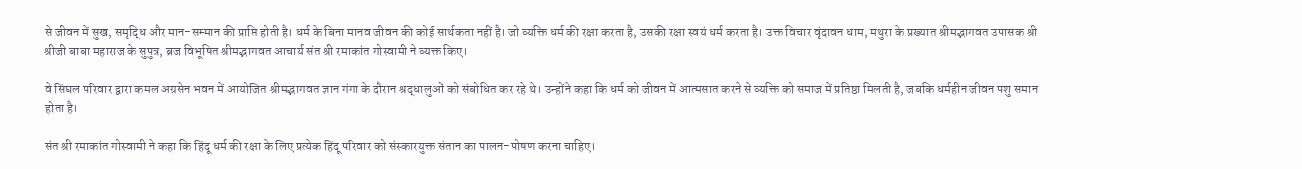से जीवन में सुख, समृद्धि और मान-सम्मान की प्राप्ति होती है। धर्म के बिना मानव जीवन की कोई सार्थकता नहीं है। जो व्यक्ति धर्म की रक्षा करता है, उसकी रक्षा स्वयं धर्म करता है। उक्त विचार वृंदावन धाम, मथुरा के प्रख्यात श्रीमद्भागवत उपासक श्री श्रीजी बाबा महाराज के सुपुत्र, ब्रज विभूषित श्रीमद्भागवत आचार्य संत श्री रमाकांत गोस्वामी ने व्यक्त किए।

वे सिंघल परिवार द्वारा कमल अग्रसेन भवन में आयोजित श्रीमद्भागवत ज्ञान गंगा के दौरान श्रद्धालुओं को संबोधित कर रहे थे। उन्होंने कहा कि धर्म को जीवन में आत्मसात करने से व्यक्ति को समाज में प्रतिष्ठा मिलती है, जबकि धर्महीन जीवन पशु समान होता है।

संत श्री रमाकांत गोस्वामी ने कहा कि हिंदू धर्म की रक्षा के लिए प्रत्येक हिंदू परिवार को संस्कारयुक्त संतान का पालन-पोषण करना चाहिए।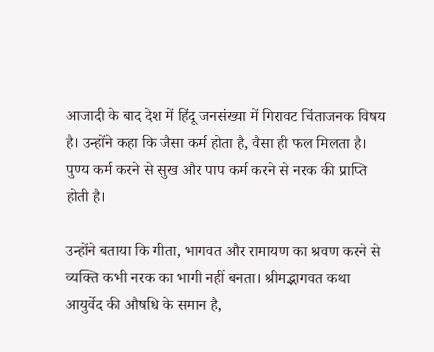आजादी के बाद देश में हिंदू जनसंख्या में गिरावट चिंताजनक विषय है। उन्होंने कहा कि जैसा कर्म होता है, वैसा ही फल मिलता है। पुण्य कर्म करने से सुख और पाप कर्म करने से नरक की प्राप्ति होती है।

उन्होंने बताया कि गीता, भागवत और रामायण का श्रवण करने से व्यक्ति कभी नरक का भागी नहीं बनता। श्रीमद्भागवत कथा आयुर्वेद की औषधि के समान है,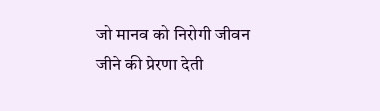जो मानव को निरोगी जीवन जीने की प्रेरणा देती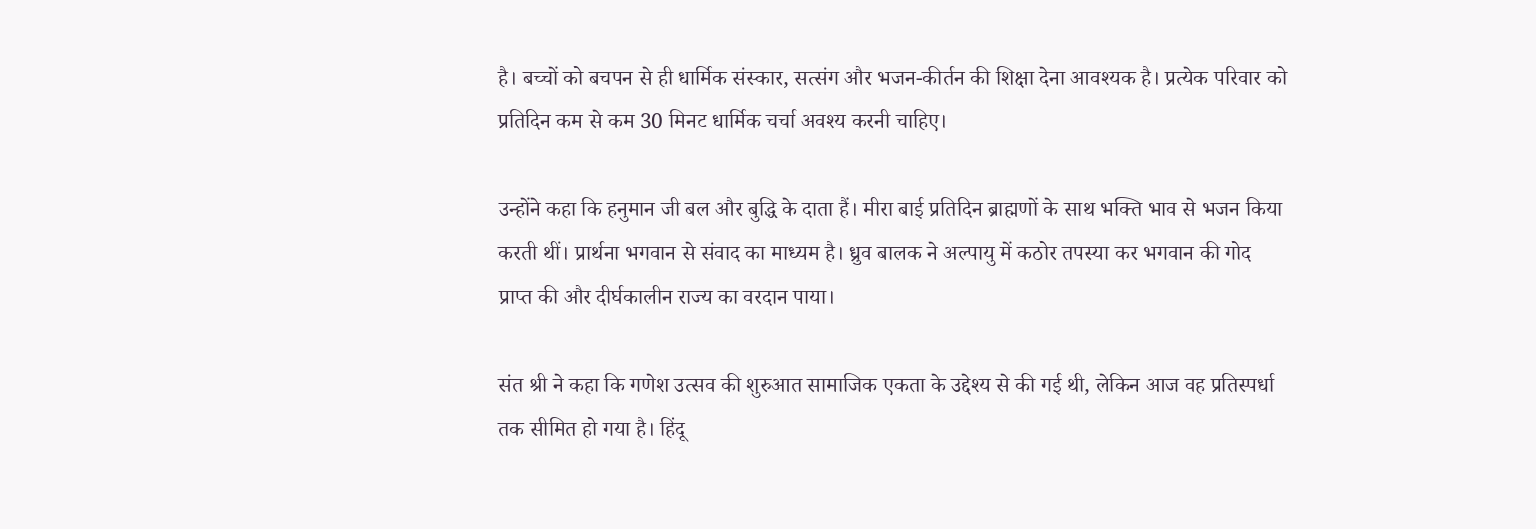है। बच्चों को बचपन से ही धार्मिक संस्कार, सत्संग और भजन-कीर्तन की शिक्षा देना आवश्यक है। प्रत्येक परिवार को प्रतिदिन कम से कम 30 मिनट धार्मिक चर्चा अवश्य करनी चाहिए।

उन्होंने कहा कि हनुमान जी बल और बुद्धि के दाता हैं। मीरा बाई प्रतिदिन ब्राह्मणों के साथ भक्ति भाव से भजन किया करती थीं। प्रार्थना भगवान से संवाद का माध्यम है। ध्रुव बालक ने अल्पायु में कठोर तपस्या कर भगवान की गोद प्राप्त की और दीर्घकालीन राज्य का वरदान पाया।

संत श्री ने कहा कि गणेश उत्सव की शुरुआत सामाजिक एकता के उद्देश्य से की गई थी, लेकिन आज वह प्रतिस्पर्धा तक सीमित हो गया है। हिंदू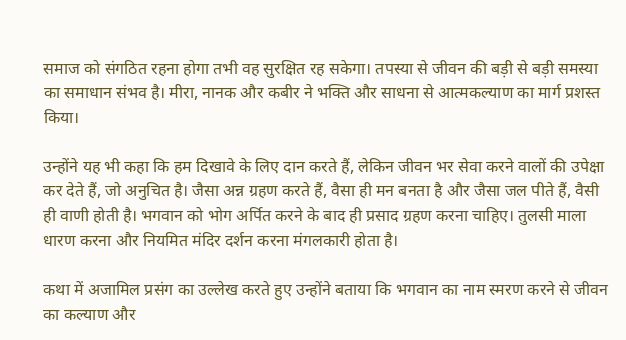समाज को संगठित रहना होगा तभी वह सुरक्षित रह सकेगा। तपस्या से जीवन की बड़ी से बड़ी समस्या का समाधान संभव है। मीरा, नानक और कबीर ने भक्ति और साधना से आत्मकल्याण का मार्ग प्रशस्त किया।

उन्होंने यह भी कहा कि हम दिखावे के लिए दान करते हैं, लेकिन जीवन भर सेवा करने वालों की उपेक्षा कर देते हैं, जो अनुचित है। जैसा अन्न ग्रहण करते हैं, वैसा ही मन बनता है और जैसा जल पीते हैं, वैसी ही वाणी होती है। भगवान को भोग अर्पित करने के बाद ही प्रसाद ग्रहण करना चाहिए। तुलसी माला धारण करना और नियमित मंदिर दर्शन करना मंगलकारी होता है।

कथा में अजामिल प्रसंग का उल्लेख करते हुए उन्होंने बताया कि भगवान का नाम स्मरण करने से जीवन का कल्याण और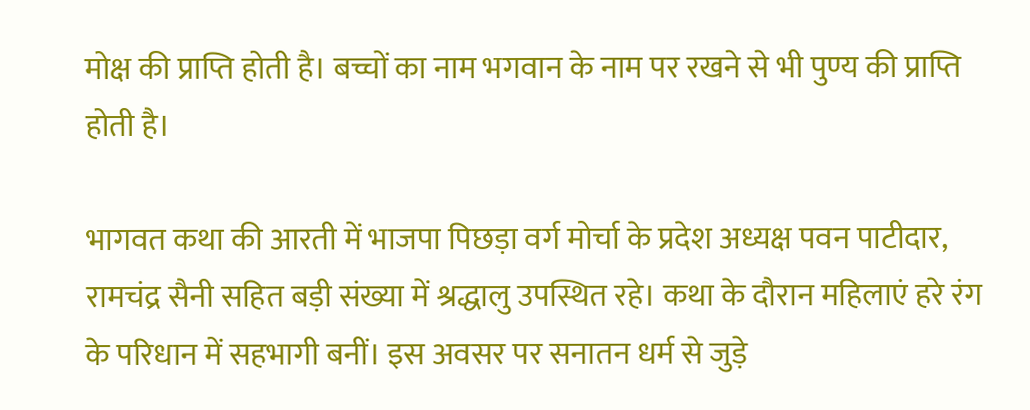मोक्ष की प्राप्ति होती है। बच्चों का नाम भगवान के नाम पर रखने से भी पुण्य की प्राप्ति होती है।

भागवत कथा की आरती में भाजपा पिछड़ा वर्ग मोर्चा के प्रदेश अध्यक्ष पवन पाटीदार, रामचंद्र सैनी सहित बड़ी संख्या में श्रद्धालु उपस्थित रहे। कथा के दौरान महिलाएं हरे रंग के परिधान में सहभागी बनीं। इस अवसर पर सनातन धर्म से जुड़े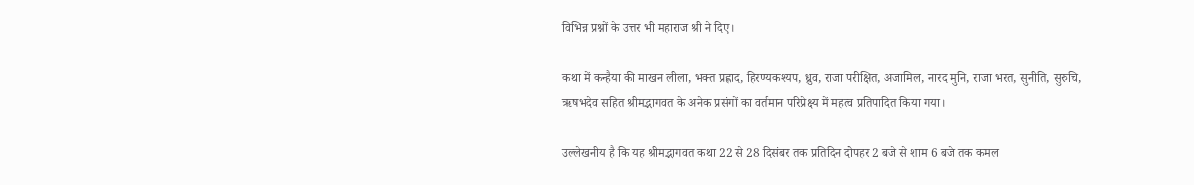विभिन्न प्रश्नों के उत्तर भी महाराज श्री ने दिए।

कथा में कन्हैया की माखन लीला, भक्त प्रह्लाद, हिरण्यकश्यप, ध्रुव, राजा परीक्षित, अजामिल, नारद मुनि, राजा भरत, सुनीति, सुरुचि, ऋषभदेव सहित श्रीमद्भागवत के अनेक प्रसंगों का वर्तमान परिप्रेक्ष्य में महत्व प्रतिपादित किया गया।

उल्लेखनीय है कि यह श्रीमद्भागवत कथा 22 से 28 दिसंबर तक प्रतिदिन दोपहर 2 बजे से शाम 6 बजे तक कमल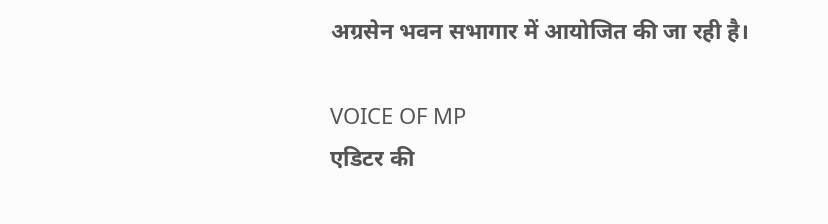अग्रसेन भवन सभागार में आयोजित की जा रही है।

VOICE OF MP
एडिटर की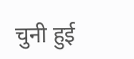चुनी हुई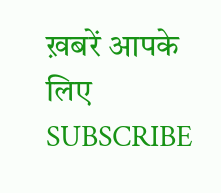ख़बरें आपके लिए
SUBSCRIBE